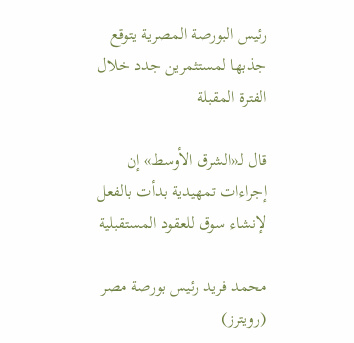رئيس البورصة المصرية يتوقع جذبها لمستثمرين جدد خلال الفترة المقبلة

قال لـ«الشرق الأوسط» إن إجراءات تمهيدية بدأت بالفعل لإنشاء سوق للعقود المستقبلية

محمد فريد رئيس بورصة مصر (رويترز)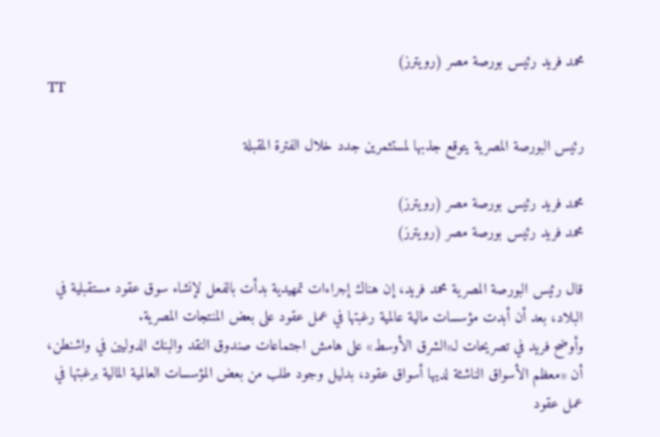محمد فريد رئيس بورصة مصر (رويترز)
TT

رئيس البورصة المصرية يتوقع جذبها لمستثمرين جدد خلال الفترة المقبلة

محمد فريد رئيس بورصة مصر (رويترز)
محمد فريد رئيس بورصة مصر (رويترز)

قال رئيس البورصة المصرية محمد فريد، إن هناك إجراءات تمهيدية بدأت بالفعل لإنشاء سوق عقود مستقبلية في البلاد، بعد أن أبدت مؤسسات مالية عالمية رغبتها في عمل عقود على بعض المنتجات المصرية.
وأوضح فريد في تصريحات لـ«الشرق الأوسط» على هامش اجتماعات صندوق النقد والبنك الدوليين في واشنطن، أن «معظم الأسواق الناشئة لديها أسواق عقود، بدليل وجود طلب من بعض المؤسسات العالمية المالية برغبتها في عمل عقود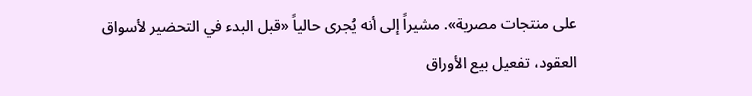على منتجات مصرية». مشيراً إلى أنه يُجرى حالياً «قبل البدء في التحضير لأسواق العقود، تفعيل بيع الأوراق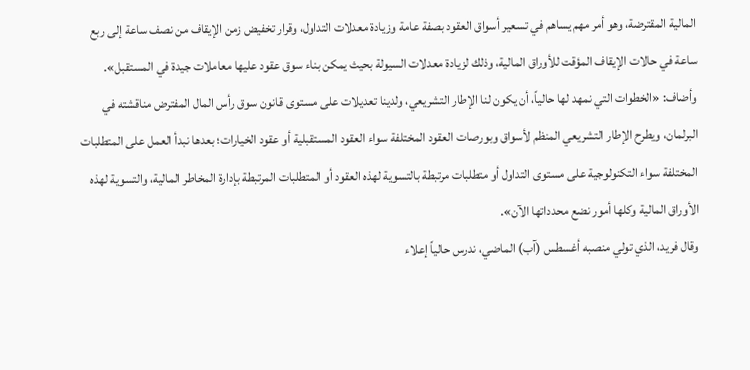المالية المقترضة، وهو أمر مهم يساهم في تسعير أسواق العقود بصفة عامة وزيادة معدلات التداول، وقرار تخفيض زمن الإيقاف من نصف ساعة إلى ربع ساعة في حالات الإيقاف المؤقت للأوراق المالية، وذلك لزيادة معدلات السيولة بحيث يمكن بناء سوق عقود عليها معاملات جيدة في المستقبل».
وأضاف: «الخطوات التي نمهد لها حالياً، أن يكون لنا الإطار التشريعي، ولدينا تعديلات على مستوى قانون سوق رأس المال المفترض مناقشته في البرلمان، ويطرح الإطار التشريعي المنظم لأسواق وبورصات العقود المختلفة سواء العقود المستقبلية أو عقود الخيارات؛ بعدها نبدأ العمل على المتطلبات المختلفة سواء التكنولوجية على مستوى التداول أو متطلبات مرتبطة بالتسوية لهذه العقود أو المتطلبات المرتبطة بإدارة المخاطر المالية، والتسوية لهذه الأوراق المالية وكلها أمور نضع محدداتها الآن».
وقال فريد، الذي تولي منصبه أغسطس (آب) الماضي، ندرس حالياً إعلاء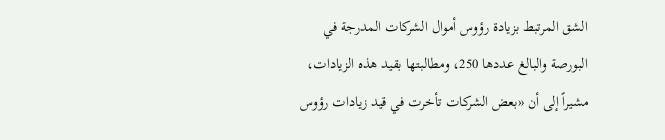الشق المرتبط بزيادة رؤوس أموال الشركات المدرجة في البورصة والبالغ عددها 250، ومطالبتها بقيد هذه الزيادات، مشيراً إلى أن «بعض الشركات تأخرت في قيد زيادات رؤوس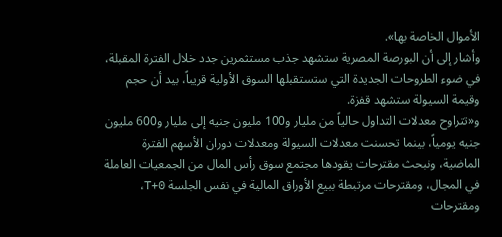الأموال الخاصة بها».
وأشار إلى أن البورصة المصرية ستشهد جذب مستثمرين جدد خلال الفترة المقبلة، في ضوء الطروحات الجديدة التي ستستقبلها السوق الأولية قريباً، بيد أن حجم وقيمة السيولة ستشهد قفزة.
و«تتراوح معدلات التداول حالياً من مليار و100 مليون جنيه إلى مليار و600 مليون جنيه يومياً، بينما تحسنت معدلات السيولة ومعدلات دوران الأسهم الفترة الماضية، ونبحث مقترحات يقودها مجتمع سوق رأس المال من الجمعيات العاملة في المجال، ومقترحات مرتبطة ببيع الأوراق المالية في نفس الجلسة T+0، ومقترحات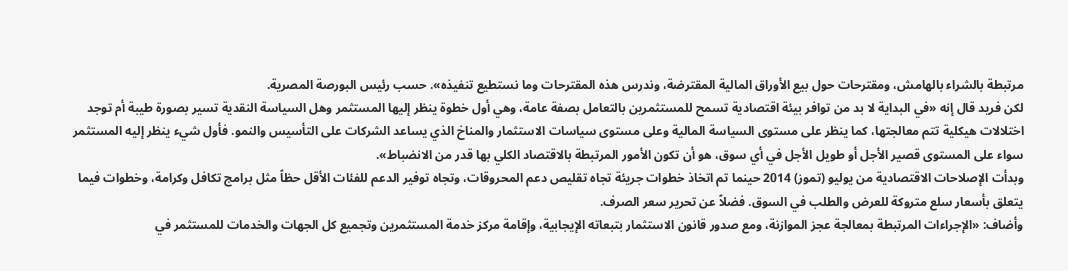مرتبطة بالشراء بالهامش، ومقترحات حول بيع الأوراق المالية المقترضة، وندرس هذه المقترحات وما نستطيع تنفيذه». حسب رئيس البورصة المصرية.
لكن فريد قال إنه «في البداية لا بد من توافر بيئة اقتصادية تسمح للمستثمرين بالتعامل بصفة عامة، وهي أول خطوة ينظر إليها المستثمر وهل السياسة النقدية تسير بصورة طيبة أم توجد اختلالات هيكلية تتم معالجتها، كما ينظر على مستوى السياسة المالية وعلى مستوى سياسات الاستثمار والمناخ الذي يساعد الشركات على التأسيس والنمو. فأول شيء ينظر إليه المستثمر سواء على المستوى قصير الأجل أو طويل الأجل في أي سوق، هو أن تكون الأمور المرتبطة بالاقتصاد الكلي بها قدر من الانضباط».
وبدأت الإصلاحات الاقتصادية من يوليو (تموز) 2014 حينما تم اتخاذ خطوات جريئة تجاه تقليص دعم المحروقات، وتجاه توفير الدعم للفئات الأقل حظاً مثل برامج تكافل وكرامة، وخطوات فيما يتعلق بأسعار سلع متروكة للعرض والطلب في السوق. فضلاً عن تحرير سعر الصرف.
وأضاف: «الإجراءات المرتبطة بمعالجة عجز الموازنة، ومع صدور قانون الاستثمار بتبعاته الإيجابية، وإقامة مركز خدمة المستثمرين وتجميع كل الجهات والخدمات للمستثمر في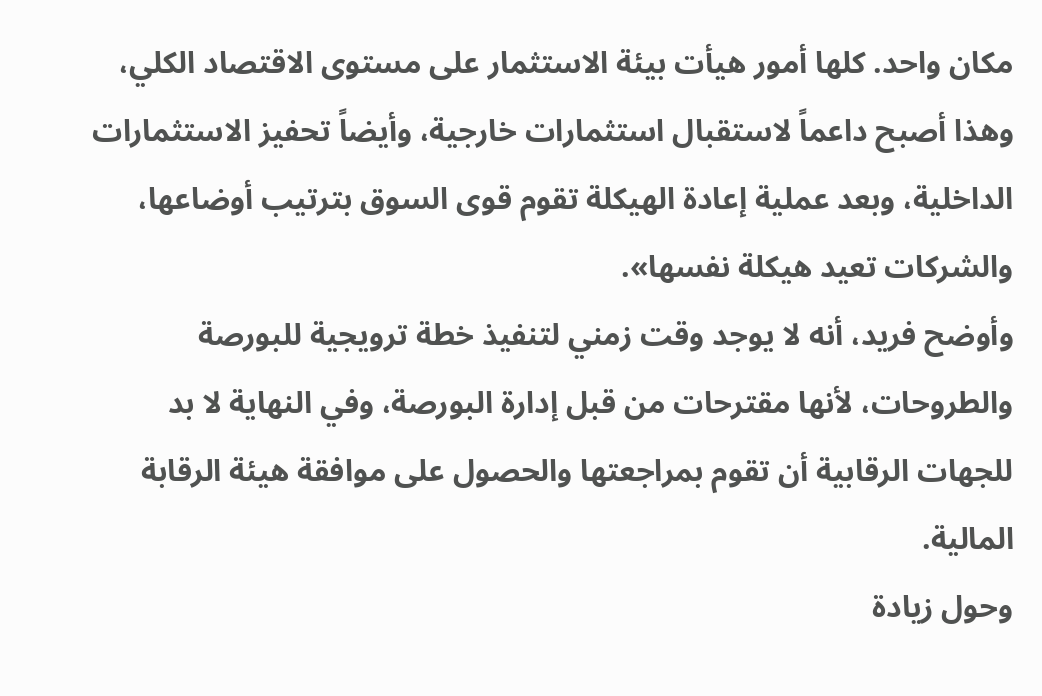مكان واحد. كلها أمور هيأت بيئة الاستثمار على مستوى الاقتصاد الكلي، وهذا أصبح داعماً لاستقبال استثمارات خارجية، وأيضاً تحفيز الاستثمارات الداخلية، وبعد عملية إعادة الهيكلة تقوم قوى السوق بترتيب أوضاعها، والشركات تعيد هيكلة نفسها».
وأوضح فريد، أنه لا يوجد وقت زمني لتنفيذ خطة ترويجية للبورصة والطروحات، لأنها مقترحات من قبل إدارة البورصة، وفي النهاية لا بد للجهات الرقابية أن تقوم بمراجعتها والحصول على موافقة هيئة الرقابة المالية.
وحول زيادة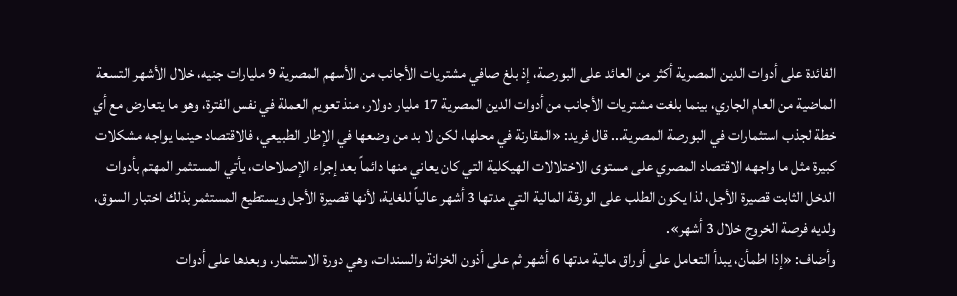الفائدة على أدوات الدين المصرية أكثر من العائد على البورصة، إذ بلغ صافي مشتريات الأجانب من الأسهم المصرية 9 مليارات جنيه، خلال الأشهر التسعة الماضية من العام الجاري، بينما بلغت مشتريات الأجانب من أدوات الدين المصرية 17 مليار دولار، منذ تعويم العملة في نفس الفترة، وهو ما يتعارض مع أي خطة لجذب استثمارات في البورصة المصرية... قال فريد: «المقارنة في محلها، لكن لا بد من وضعها في الإطار الطبيعي، فالاقتصاد حينما يواجه مشكلات كبيرة مثل ما واجهه الاقتصاد المصري على مستوى الاختلالات الهيكلية التي كان يعاني منها دائماً بعد إجراء الإصلاحات، يأتي المستثمر المهتم بأدوات الدخل الثابت قصيرة الأجل، لذا يكون الطلب على الورقة المالية التي مدتها 3 أشهر عالياً للغاية، لأنها قصيرة الأجل ويستطيع المستثمر بذلك اختبار السوق، ولديه فرصة الخروج خلال 3 أشهر».
وأضاف: «إذا اطمأن، يبدأ التعامل على أوراق مالية مدتها 6 أشهر ثم على أذون الخزانة والسندات، وهي دورة الاستثمار، وبعدها على أدوات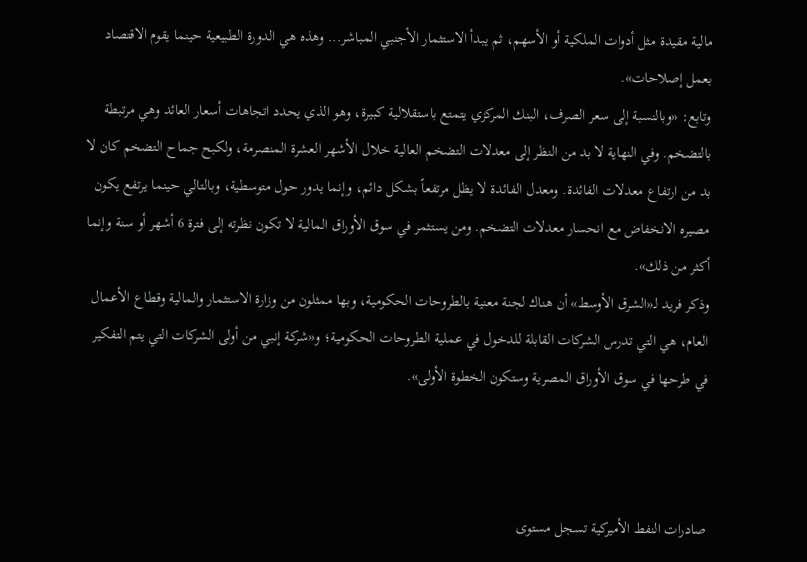مالية مقيدة مثل أدوات الملكية أو الأسهم، ثم يبدأ الاستثمار الأجنبي المباشر... وهذه هي الدورة الطبيعية حينما يقوم الاقتصاد بعمل إصلاحات».
وتابع: «وبالنسبة إلى سعر الصرف، البنك المركزي يتمتع باستقلالية كبيرة، وهو الذي يحدد اتجاهات أسعار العائد وهي مرتبطة بالتضخم. وفي النهاية لا بد من النظر إلى معدلات التضخم العالية خلال الأشهر العشرة المنصرمة، ولكبح جماح التضخم كان لا بد من ارتفاع معدلات الفائدة. ومعدل الفائدة لا يظل مرتفعاً بشكل دائم، وإنما يدور حول متوسطية، وبالتالي حينما يرتفع يكون مصيره الانخفاض مع انحسار معدلات التضخم. ومن يستثمر في سوق الأوراق المالية لا تكون نظرته إلى فترة 6 أشهر أو سنة وإنما أكثر من ذلك».
وذكر فريد لـ«الشرق الأوسط» أن هناك لجنة معنية بالطروحات الحكومية، وبها ممثلون من وزارة الاستثمار والمالية وقطاع الأعمال العام، هي التي تدرس الشركات القابلة للدخول في عملية الطروحات الحكومية؛ و«شركة إنبي من أولى الشركات التي يتم التفكير في طرحها في سوق الأوراق المصرية وستكون الخطوة الأولى».



صادرات النفط الأميركية تسجل مستوى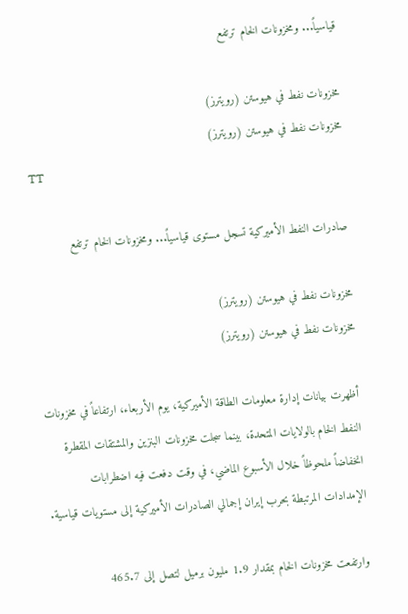قياسياً... ومخزونات الخام ترتفع

مخزونات نفط في هيوستن (رويترز)
مخزونات نفط في هيوستن (رويترز)
TT

صادرات النفط الأميركية تسجل مستوى قياسياً... ومخزونات الخام ترتفع

مخزونات نفط في هيوستن (رويترز)
مخزونات نفط في هيوستن (رويترز)

أظهرت بيانات إدارة معلومات الطاقة الأميركية، يوم الأربعاء، ارتفاعاً في مخزونات النفط الخام بالولايات المتحدة، بينما سجلت مخزونات البنزين والمشتقات المقطرة انخفاضاً ملحوظاً خلال الأسبوع الماضي، في وقت دفعت فيه اضطرابات الإمدادات المرتبطة بحرب إيران إجمالي الصادرات الأميركية إلى مستويات قياسية.

وارتفعت مخزونات الخام بمقدار 1.9 مليون برميل لتصل إلى 465.7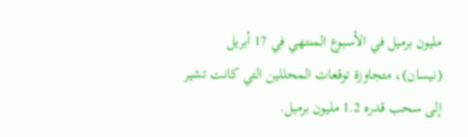مليون برميل في الأسبوع المنتهي في 17 أبريل (نيسان)، متجاوزة توقعات المحللين التي كانت تشير إلى سحب قدره 1.2 مليون برميل.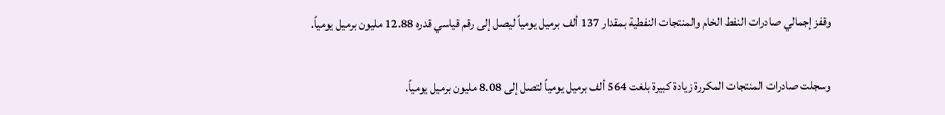وقفز إجمالي صادرات النفط الخام والمنتجات النفطية بمقدار 137 ألف برميل يومياً ليصل إلى رقم قياسي قدره 12.88 مليون برميل يومياً.

وسجلت صادرات المنتجات المكررة زيادة كبيرة بلغت 564 ألف برميل يومياً لتصل إلى 8.08 مليون برميل يومياً.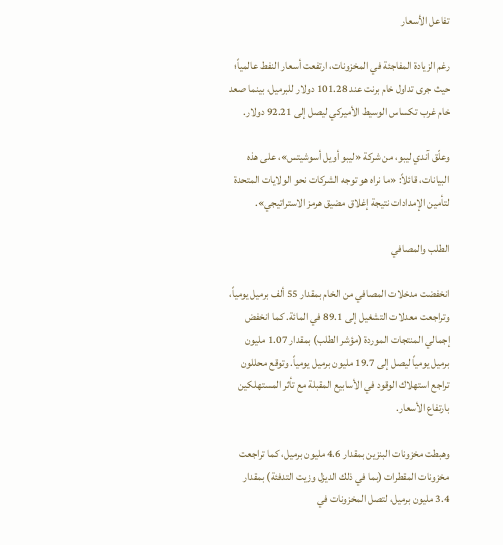تفاعل الأسعار

رغم الزيادة المفاجئة في المخزونات، ارتفعت أسعار النفط عالمياً؛ حيث جرى تداول خام برنت عند 101.28 دولار للبرميل، بينما صعد خام غرب تكساس الوسيط الأميركي ليصل إلى 92.21 دولار.

وعلّق آندي ليبو، من شركة «ليبو أويل أسوشيتس»، على هذه البيانات، قائلاً: «ما نراه هو توجه الشركات نحو الولايات المتحدة لتأمين الإمدادات نتيجة إغلاق مضيق هرمز الاستراتيجي».

الطلب والمصافي

انخفضت مدخلات المصافي من الخام بمقدار 55 ألف برميل يومياً، وتراجعت معدلات التشغيل إلى 89.1 في المائة. كما انخفض إجمالي المنتجات الموردة (مؤشر الطلب) بمقدار 1.07 مليون برميل يومياً ليصل إلى 19.7 مليون برميل يومياً. وتوقع محللون تراجع استهلاك الوقود في الأسابيع المقبلة مع تأثر المستهلكين بارتفاع الأسعار.

وهبطت مخزونات البنزين بمقدار 4.6 مليون برميل، كما تراجعت مخزونات المقطرات (بما في ذلك الديزل وزيت التدفئة) بمقدار 3.4 مليون برميل، لتصل المخزونات في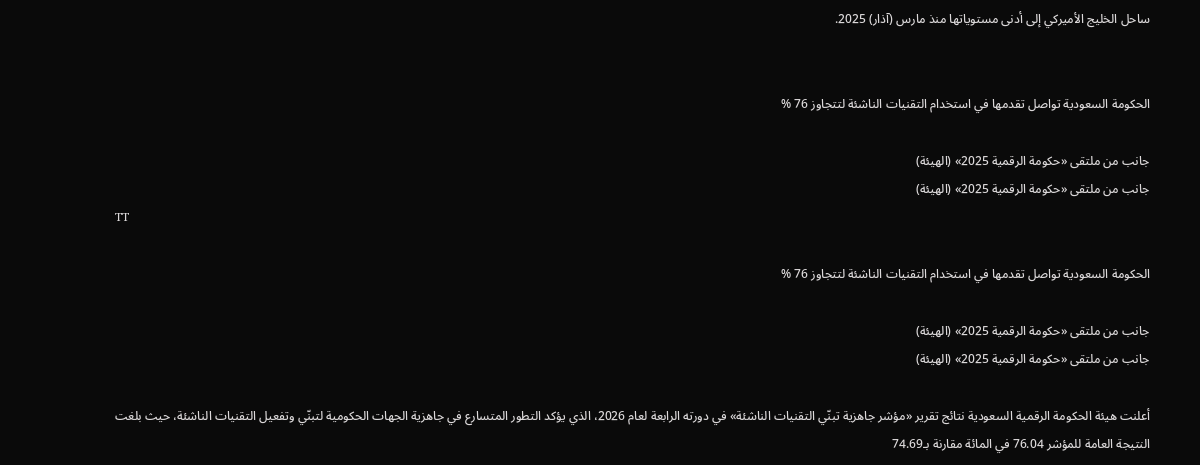ساحل الخليج الأميركي إلى أدنى مستوياتها منذ مارس (آذار) 2025.


الحكومة السعودية تواصل تقدمها في استخدام التقنيات الناشئة لتتجاوز 76 %

جانب من ملتقى «حكومة الرقمية 2025» (الهيئة)
جانب من ملتقى «حكومة الرقمية 2025» (الهيئة)
TT

الحكومة السعودية تواصل تقدمها في استخدام التقنيات الناشئة لتتجاوز 76 %

جانب من ملتقى «حكومة الرقمية 2025» (الهيئة)
جانب من ملتقى «حكومة الرقمية 2025» (الهيئة)

أعلنت هيئة الحكومة الرقمية السعودية نتائج تقرير «مؤشر جاهزية تبنّي التقنيات الناشئة» في دورته الرابعة لعام 2026، الذي يؤكد التطور المتسارع في جاهزية الجهات الحكومية لتبنّي وتفعيل التقنيات الناشئة، حيث بلغت النتيجة العامة للمؤشر 76.04 في المائة مقارنة بـ74.69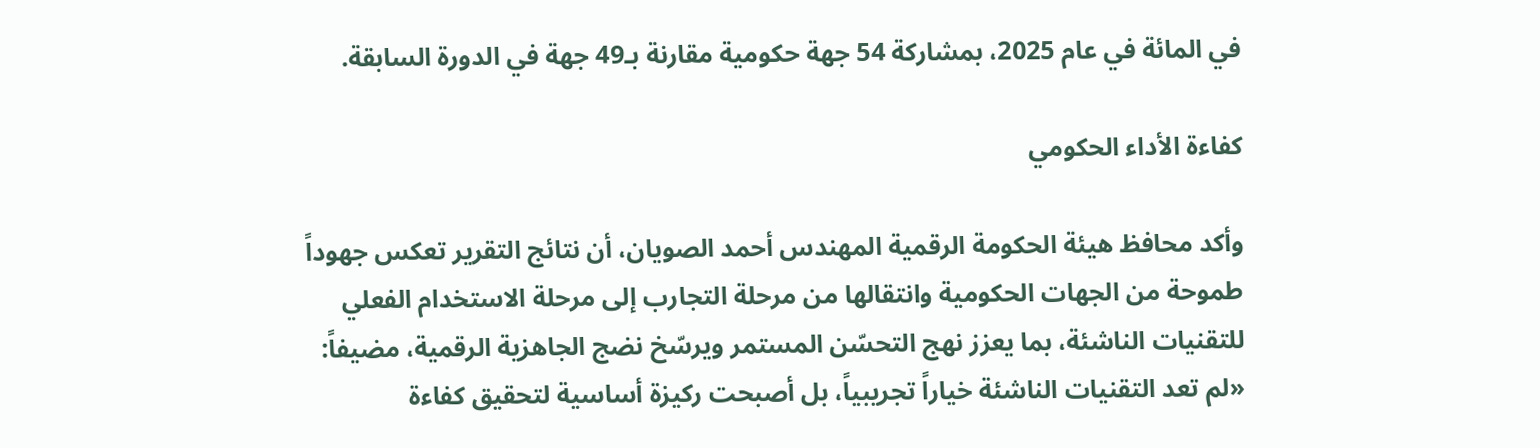في المائة في عام 2025، بمشاركة 54 جهة حكومية مقارنة بـ49 جهة في الدورة السابقة.

كفاءة الأداء الحكومي

وأكد محافظ هيئة الحكومة الرقمية المهندس أحمد الصويان، أن نتائج التقرير تعكس جهوداً طموحة من الجهات الحكومية وانتقالها من مرحلة التجارب إلى مرحلة الاستخدام الفعلي للتقنيات الناشئة، بما يعزز نهج التحسّن المستمر ويرسّخ نضج الجاهزية الرقمية، مضيفاً: «لم تعد التقنيات الناشئة خياراً تجريبياً، بل أصبحت ركيزة أساسية لتحقيق كفاءة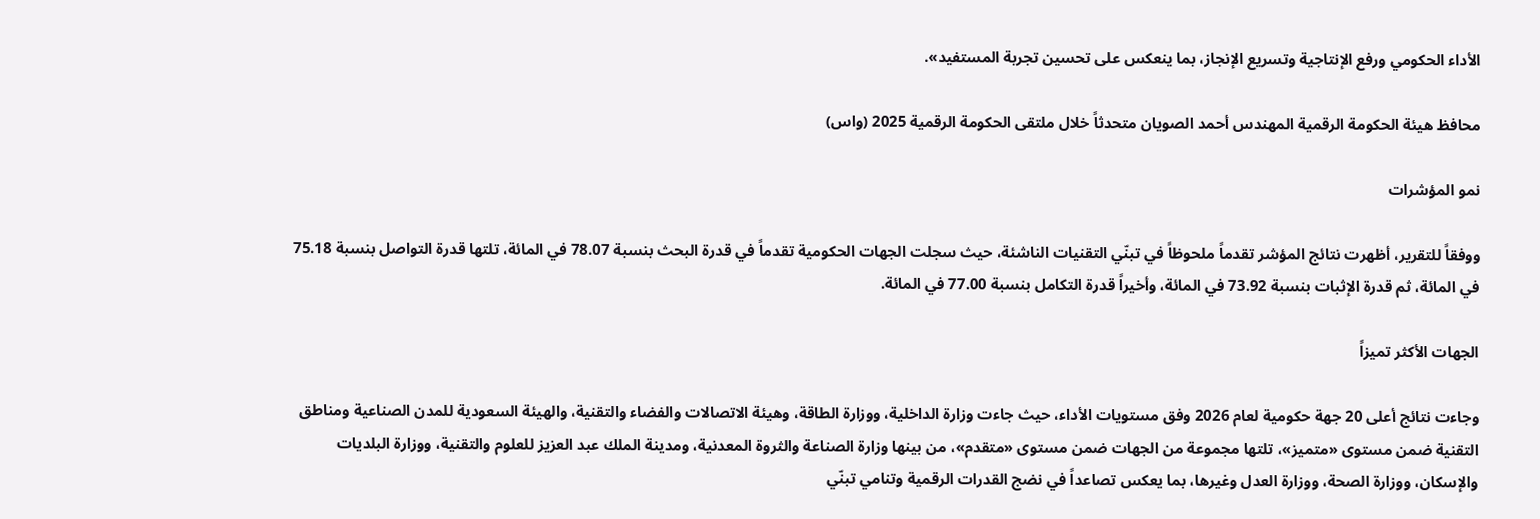الأداء الحكومي ورفع الإنتاجية وتسريع الإنجاز، بما ينعكس على تحسين تجربة المستفيد».

محافظ هيئة الحكومة الرقمية المهندس أحمد الصويان متحدثاً خلال ملتقى الحكومة الرقمية 2025 (واس)

نمو المؤشرات

ووفقاً للتقرير، أظهرت نتائج المؤشر تقدماً ملحوظاً في تبنّي التقنيات الناشئة، حيث سجلت الجهات الحكومية تقدماً في قدرة البحث بنسبة 78.07 في المائة، تلتها قدرة التواصل بنسبة 75.18 في المائة، ثم قدرة الإثبات بنسبة 73.92 في المائة، وأخيراً قدرة التكامل بنسبة 77.00 في المائة.

الجهات الأكثر تميزاً

وجاءت نتائج أعلى 20 جهة حكومية لعام 2026 وفق مستويات الأداء، حيث جاءت وزارة الداخلية، ووزارة الطاقة، وهيئة الاتصالات والفضاء والتقنية، والهيئة السعودية للمدن الصناعية ومناطق التقنية ضمن مستوى «متميز»، تلتها مجموعة من الجهات ضمن مستوى «متقدم»، من بينها وزارة الصناعة والثروة المعدنية، ومدينة الملك عبد العزيز للعلوم والتقنية، ووزارة البلديات والإسكان، ووزارة الصحة، ووزارة العدل وغيرها، بما يعكس تصاعداً في نضج القدرات الرقمية وتنامي تبنّي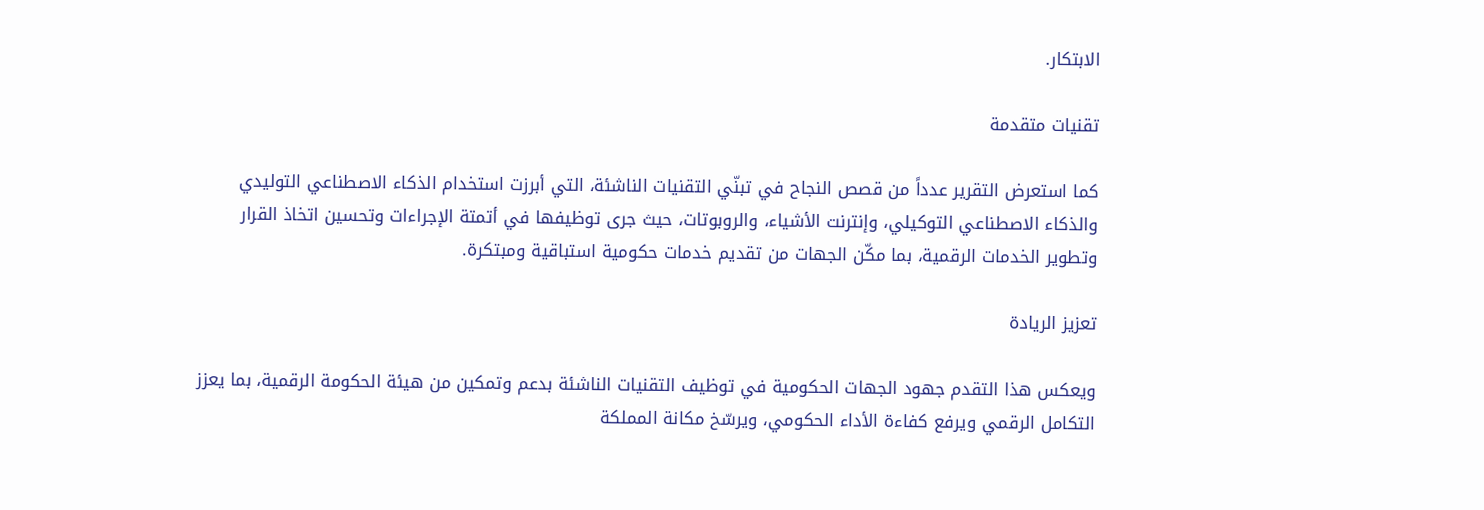الابتكار.

تقنيات متقدمة

كما استعرض التقرير عدداً من قصص النجاح في تبنّي التقنيات الناشئة، التي أبرزت استخدام الذكاء الاصطناعي التوليدي والذكاء الاصطناعي التوكيلي، وإنترنت الأشياء، والروبوتات، حيث جرى توظيفها في أتمتة الإجراءات وتحسين اتخاذ القرار وتطوير الخدمات الرقمية، بما مكّن الجهات من تقديم خدمات حكومية استباقية ومبتكرة.

تعزيز الريادة

ويعكس هذا التقدم جهود الجهات الحكومية في توظيف التقنيات الناشئة بدعم وتمكين من هيئة الحكومة الرقمية، بما يعزز التكامل الرقمي ويرفع كفاءة الأداء الحكومي، ويرسّخ مكانة المملكة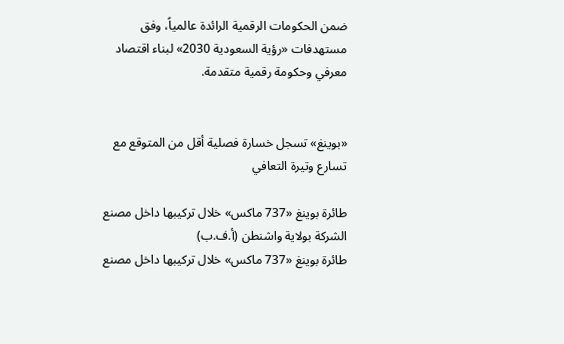ضمن الحكومات الرقمية الرائدة عالمياً، وفق مستهدفات «رؤية السعودية 2030» لبناء اقتصاد معرفي وحكومة رقمية متقدمة.


«بوينغ» تسجل خسارة فصلية أقل من المتوقع مع تسارع وتيرة التعافي

طائرة بوينغ «737 ماكس» خلال تركيبها داخل مصنع الشركة بولاية واشنطن (أ.ف.ب)
طائرة بوينغ «737 ماكس» خلال تركيبها داخل مصنع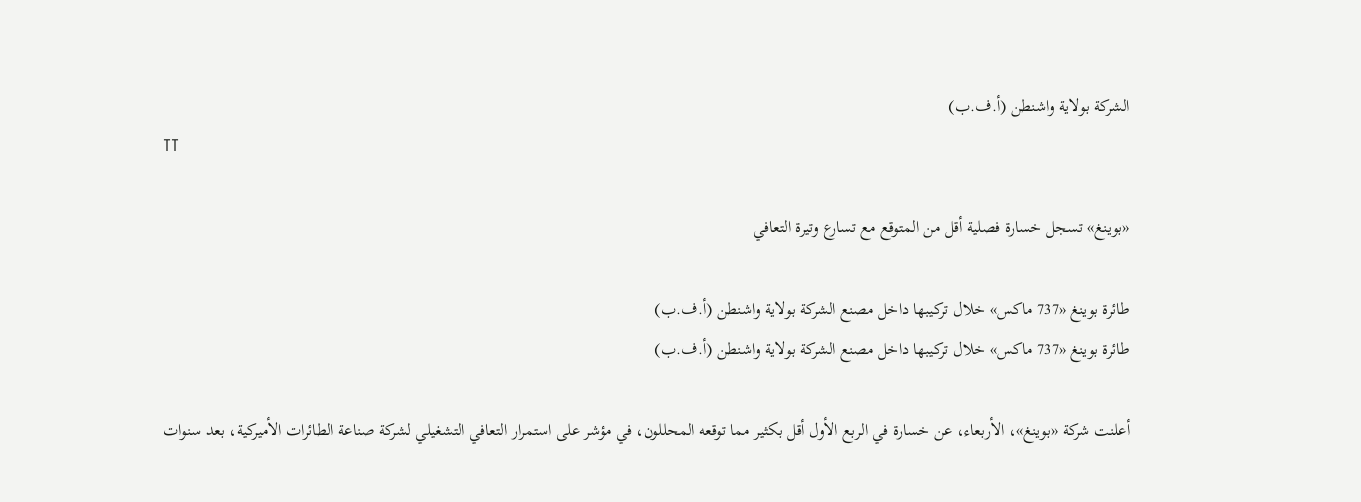الشركة بولاية واشنطن (أ.ف.ب)
TT

«بوينغ» تسجل خسارة فصلية أقل من المتوقع مع تسارع وتيرة التعافي

طائرة بوينغ «737 ماكس» خلال تركيبها داخل مصنع الشركة بولاية واشنطن (أ.ف.ب)
طائرة بوينغ «737 ماكس» خلال تركيبها داخل مصنع الشركة بولاية واشنطن (أ.ف.ب)

أعلنت شركة «بوينغ»، الأربعاء، عن خسارة في الربع الأول أقل بكثير مما توقعه المحللون، في مؤشر على استمرار التعافي التشغيلي لشركة صناعة الطائرات الأميركية، بعد سنوات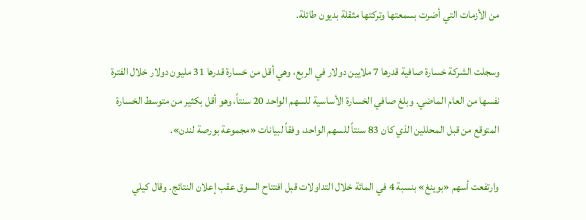من الأزمات التي أضرت بسمعتها وتركتها مثقلة بديون طائلة.

وسجلت الشركة خسارة صافية قدرها 7 ملايين دولار في الربع، وهي أقل من خسارة قدرها 31 مليون دولار خلال الفترة نفسها من العام الماضي. وبلغ صافي الخسارة الأساسية للسهم الواحد 20 سنتاً، وهو أقل بكثير من متوسط الخسارة المتوقع من قبل المحللين الذي كان 83 سنتاً للسهم الواحد، وفقاً لبيانات «مجموعة بورصة لندن».

وارتفعت أسهم «بوينغ» بنسبة 4 في المائة خلال التداولات قبل افتتاح السوق عقب إعلان النتائج. وقال كيلي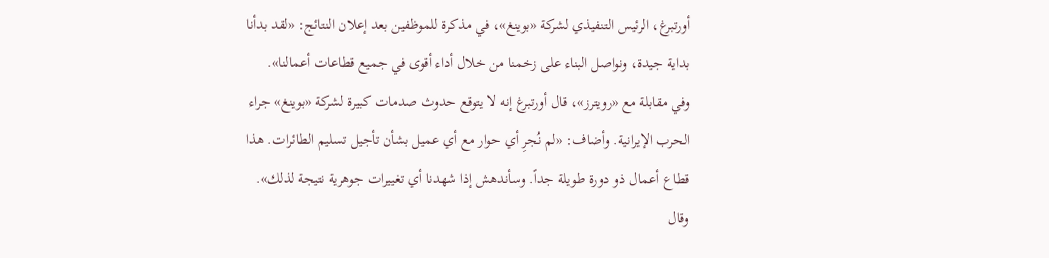أورتبرغ، الرئيس التنفيذي لشركة «بوينغ»، في مذكرة للموظفين بعد إعلان النتائج: «لقد بدأنا بداية جيدة، ونواصل البناء على زخمنا من خلال أداء أقوى في جميع قطاعات أعمالنا». وفي مقابلة مع «رويترز»، قال أورتبرغ إنه لا يتوقع حدوث صدمات كبيرة لشركة «بوينغ» جراء الحرب الإيرانية. وأضاف: «لم نُجرِ أي حوار مع أي عميل بشأن تأجيل تسليم الطائرات. هذا قطاع أعمال ذو دورة طويلة جداً. وسأندهش إذا شهدنا أي تغييرات جوهرية نتيجة لذلك». وقال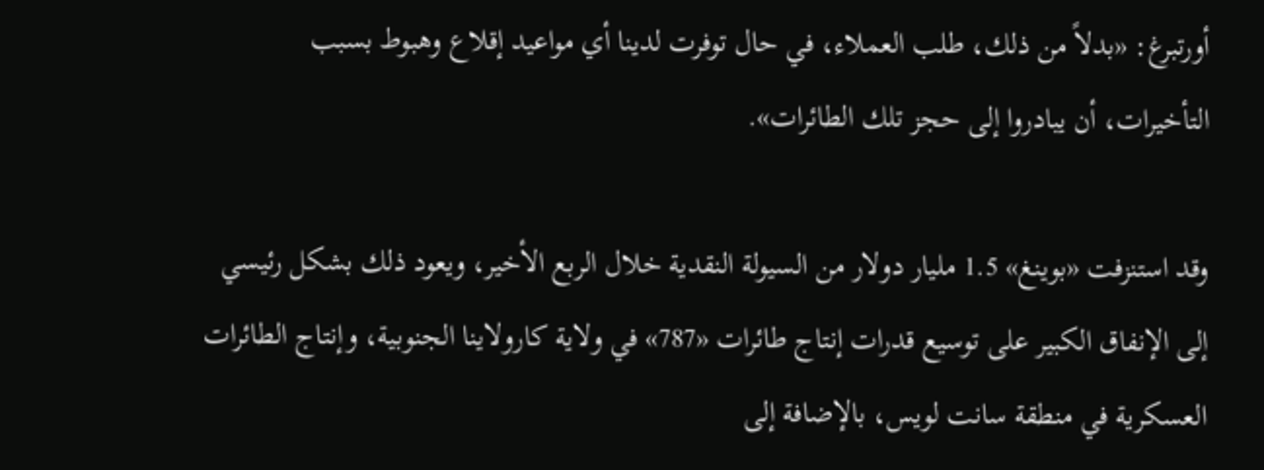أورتبرغ: «بدلاً من ذلك، طلب العملاء، في حال توفرت لدينا أي مواعيد إقلاع وهبوط بسبب التأخيرات، أن يبادروا إلى حجز تلك الطائرات».

وقد استنزفت «بوينغ» 1.5 مليار دولار من السيولة النقدية خلال الربع الأخير، ويعود ذلك بشكل رئيسي إلى الإنفاق الكبير على توسيع قدرات إنتاج طائرات «787» في ولاية كارولاينا الجنوبية، وإنتاج الطائرات العسكرية في منطقة سانت لويس، بالإضافة إلى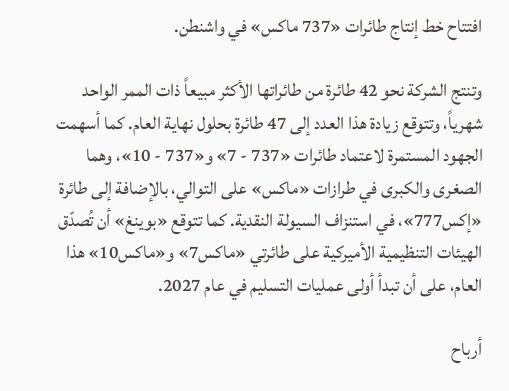افتتاح خط إنتاج طائرات «737 ماكس» في واشنطن.

وتنتج الشركة نحو 42 طائرة من طائراتها الأكثر مبيعاً ذات الممر الواحد شهرياً، وتتوقع زيادة هذا العدد إلى 47 طائرة بحلول نهاية العام. كما أسهمت الجهود المستمرة لاعتماد طائرات «737 - 7» و«737 - 10»، وهما الصغرى والكبرى في طرازات «ماكس» على التوالي، بالإضافة إلى طائرة «إكس777»، في استنزاف السيولة النقدية. كما تتوقع «بوينغ» أن تُصدّق الهيئات التنظيمية الأميركية على طائرتي «ماكس7» و«ماكس10» هذا العام، على أن تبدأ أولى عمليات التسليم في عام 2027.

أرباح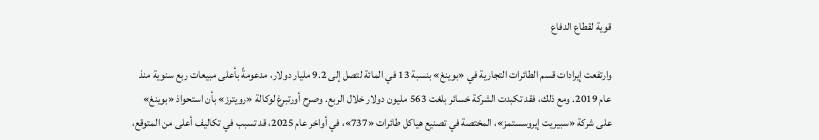قوية لقطاع الدفاع

وارتفعت إيرادات قسم الطائرات التجارية في «بوينغ» بنسبة 13 في المائة لتصل إلى 9.2 مليار دولار، مدعومةً بأعلى مبيعات ربع سنوية منذ عام 2019. ومع ذلك، فقد تكبدت الشركة خسائر بلغت 563 مليون دولار خلال الربع. وصرح أورتبرغ لوكالة «رويترز» بأن استحواذ «بوينغ» على شركة «سبيريت إيروسستمز»، المختصة في تصنيع هياكل طائرات «737»، في أواخر عام 2025، قد تسبب في تكاليف أعلى من المتوقع،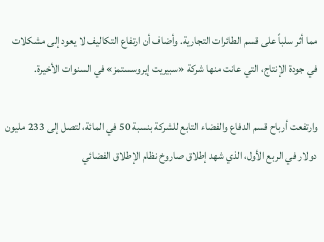مما أثر سلباً على قسم الطائرات التجارية. وأضاف أن ارتفاع التكاليف لا يعود إلى مشكلات في جودة الإنتاج، التي عانت منها شركة «سبيريت إيروسستمز» في السنوات الأخيرة.

وارتفعت أرباح قسم الدفاع والفضاء التابع للشركة بنسبة 50 في المائة، لتصل إلى 233 مليون دولار في الربع الأول، الذي شهد إطلاق صاروخ نظام الإطلاق الفضائي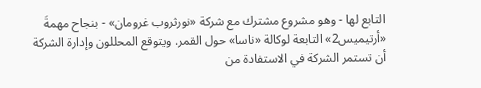التابع لها - وهو مشروع مشترك مع شركة «نورثروب غرومان» - بنجاح مهمةَ «أرتيميس2» التابعة لوكالة «ناسا» حول القمر. ويتوقع المحللون وإدارة الشركة أن تستمر الشركة في الاستفادة من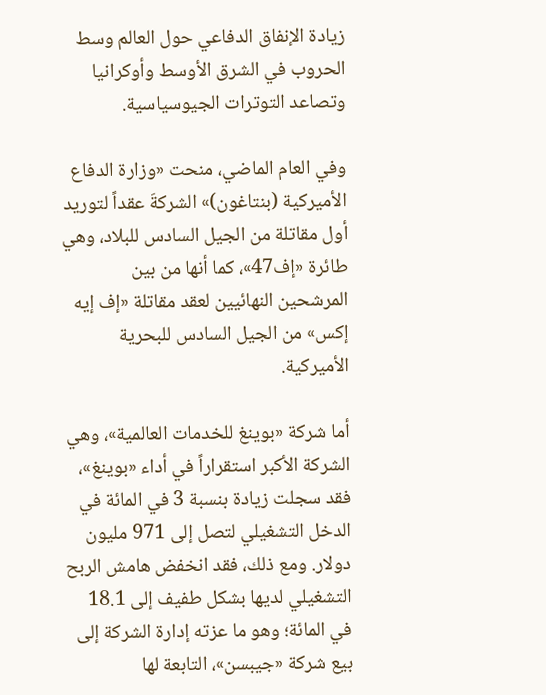زيادة الإنفاق الدفاعي حول العالم وسط الحروب في الشرق الأوسط وأوكرانيا وتصاعد التوترات الجيوسياسية.

وفي العام الماضي، منحت «وزارة الدفاع الأميركية (بنتاغون)» الشركةَ عقداً لتوريد أول مقاتلة من الجيل السادس للبلاد، وهي طائرة «إف47»، كما أنها من بين المرشحين النهائيين لعقد مقاتلة «إف إيه إكس» من الجيل السادس للبحرية الأميركية.

أما شركة «بوينغ للخدمات العالمية»، وهي الشركة الأكبر استقراراً في أداء «بوينغ»، فقد سجلت زيادة بنسبة 3 في المائة في الدخل التشغيلي لتصل إلى 971 مليون دولار. ومع ذلك، فقد انخفض هامش الربح التشغيلي لديها بشكل طفيف إلى 18.1 في المائة؛ وهو ما عزته إدارة الشركة إلى بيع شركة «جيبسن»، التابعة لها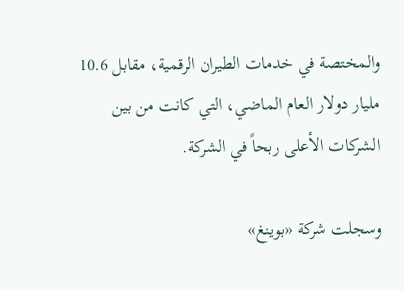والمختصة في خدمات الطيران الرقمية، مقابل 10.6 مليار دولار العام الماضي، التي كانت من بين الشركات الأعلى ربحاً في الشركة.

وسجلت شركة «بوينغ»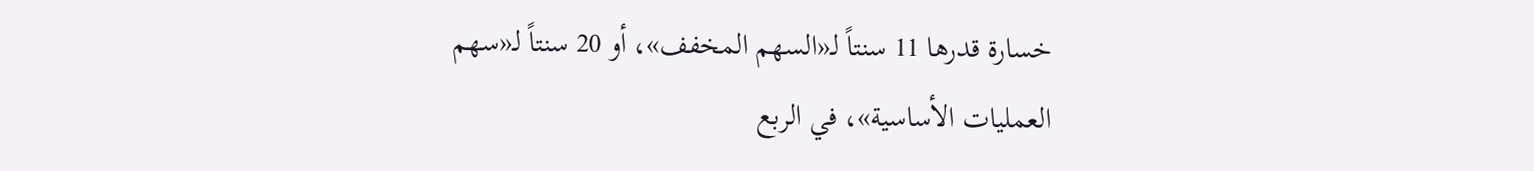خسارة قدرها 11 سنتاً لـ«السهم المخفف»، أو 20 سنتاً لـ«سهم العمليات الأساسية»، في الربع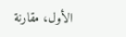الأول، مقارنة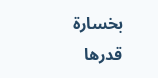بخسارة قدرها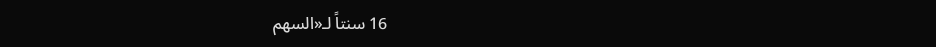16 سنتاً لـ«السهم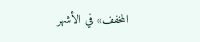المخفف» في الأشهر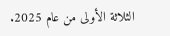الثلاثة الأولى من عام 2025.